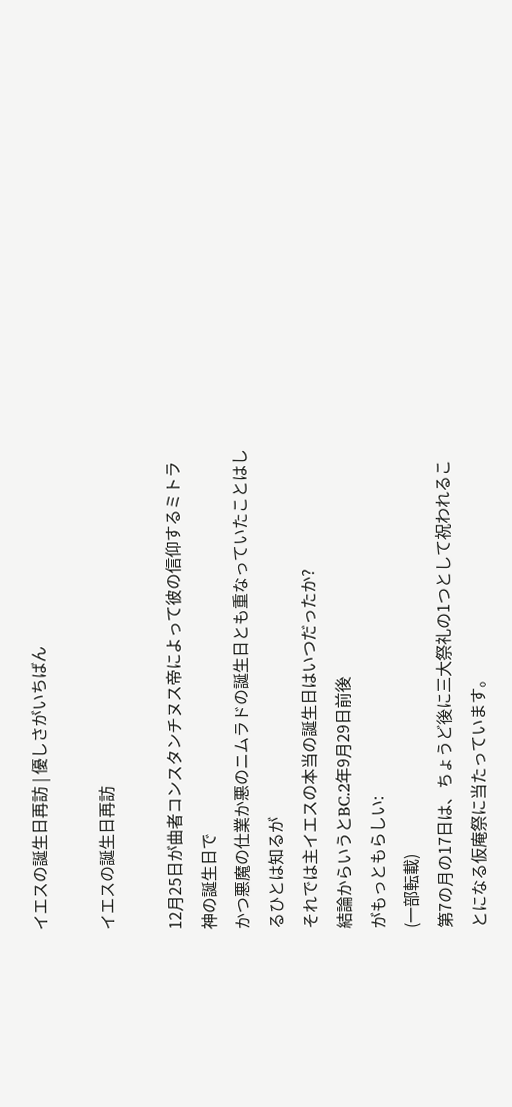イエスの誕生日再訪 | 優しさがいちばん

イエスの誕生日再訪

12月25日が曲者コンスタンチヌス帝によって彼の信仰するミトラ神の誕生日で
かつ悪魔の仕業か悪のニムラドの誕生日とも重なっていたことはしるひとは知るが
それでは主イエスの本当の誕生日はいつだったか?
結論からいうとBC.2年9月29日前後
がもっともらしい:
(一部転載)
第7の月の17日は、ちょうど後に三大祭礼の1つとして祝われることになる仮庵祭に当たっています。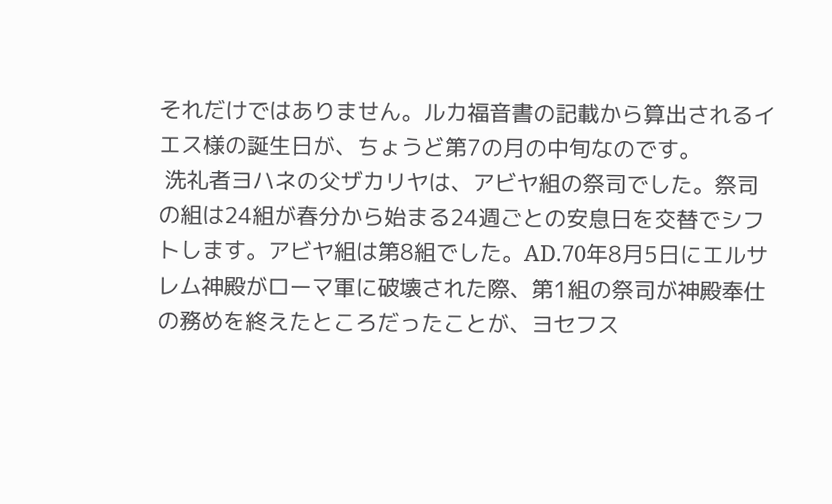それだけではありません。ルカ福音書の記載から算出されるイエス様の誕生日が、ちょうど第7の月の中旬なのです。
 洗礼者ヨハネの父ザカリヤは、アビヤ組の祭司でした。祭司の組は24組が春分から始まる24週ごとの安息日を交替でシフトします。アビヤ組は第8組でした。AD.70年8月5日にエルサレム神殿がローマ軍に破壊された際、第1組の祭司が神殿奉仕の務めを終えたところだったことが、ヨセフス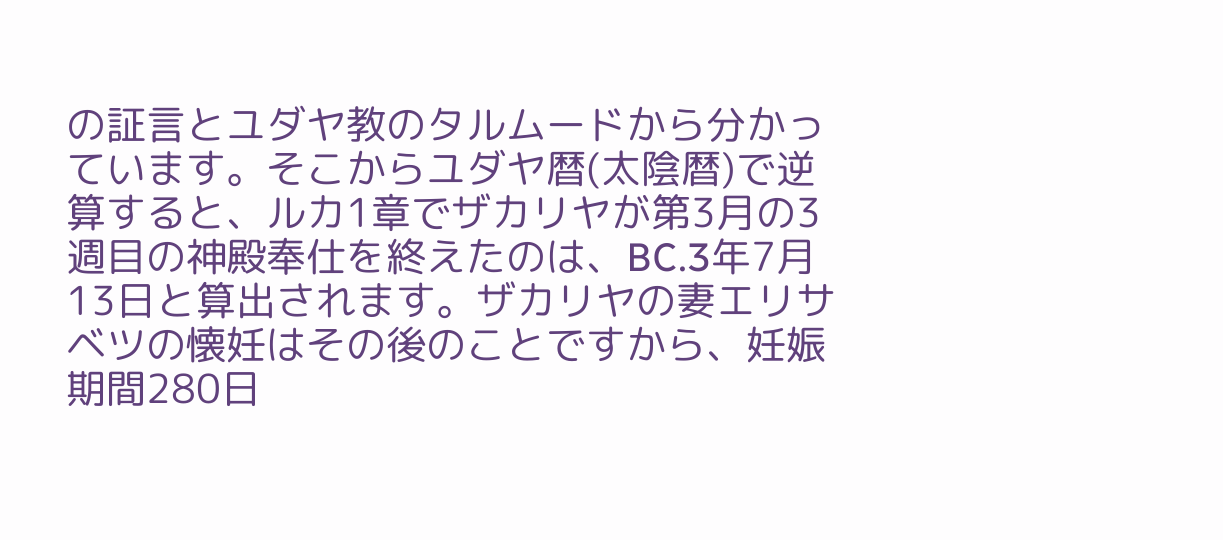の証言とユダヤ教のタルムードから分かっています。そこからユダヤ暦(太陰暦)で逆算すると、ルカ1章でザカリヤが第3月の3週目の神殿奉仕を終えたのは、BC.3年7月13日と算出されます。ザカリヤの妻エリサベツの懐妊はその後のことですから、妊娠期間280日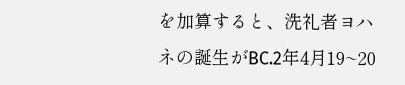を加算すると、洗礼者ヨハネの誕生がBC.2年4月19~20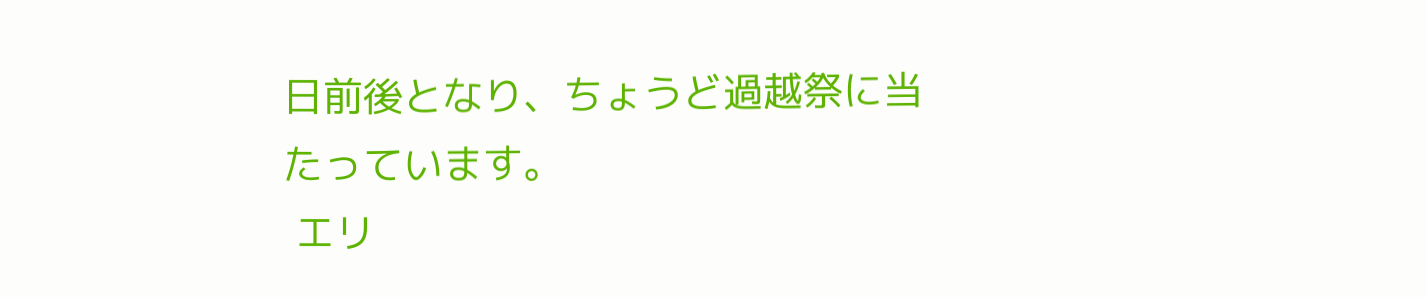日前後となり、ちょうど過越祭に当たっています。
 エリ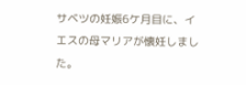サベツの妊娠6ケ月目に、イエスの母マリアが懐妊しました。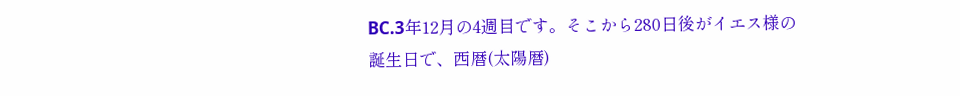BC.3年12月の4週目です。そこから280日後がイエス様の誕生日で、西暦(太陽暦)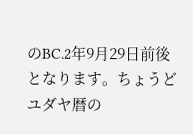のBC.2年9月29日前後となります。ちょうどユダヤ暦の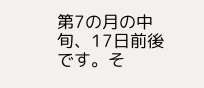第7の月の中旬、17日前後です。そ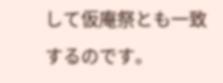して仮庵祭とも一致するのです。